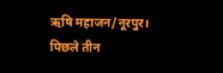ऋषि महाजन/नूरपुर। पिछले तीन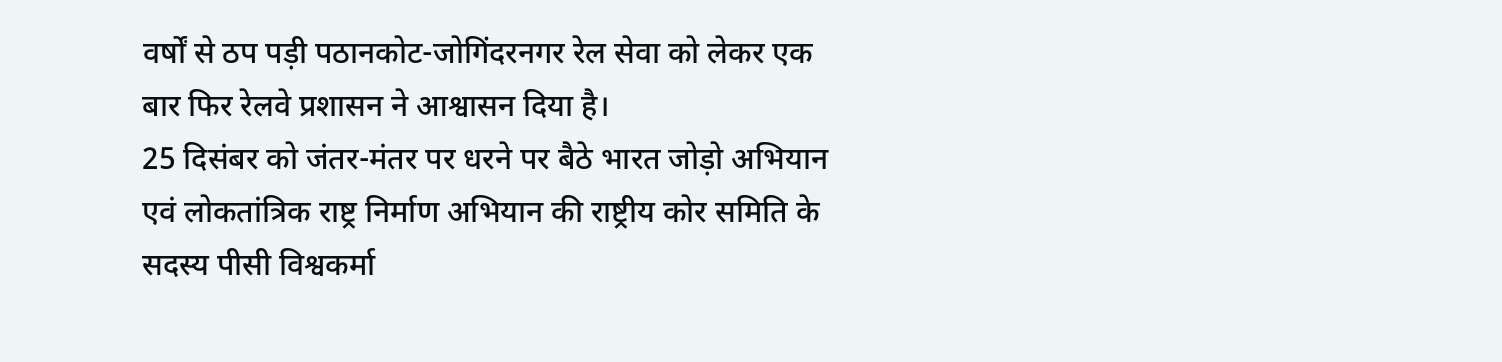वर्षों से ठप पड़ी पठानकोट-जोगिंदरनगर रेल सेवा को लेकर एक बार फिर रेलवे प्रशासन ने आश्वासन दिया है।
25 दिसंबर को जंतर-मंतर पर धरने पर बैठे भारत जोड़ो अभियान एवं लोकतांत्रिक राष्ट्र निर्माण अभियान की राष्ट्रीय कोर समिति के सदस्य पीसी विश्वकर्मा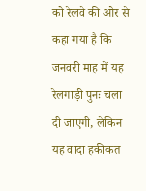को रेलवे की ओर से कहा गया है कि जनवरी माह में यह रेलगाड़ी पुनः चला दी जाएगी, लेकिन यह वादा हकीकत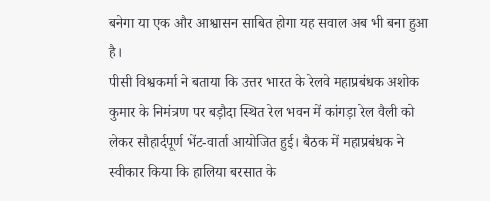बनेगा या एक और आश्वासन साबित होगा यह सवाल अब भी बना हुआ है।
पीसी विश्वकर्मा ने बताया कि उत्तर भारत के रेलवे महाप्रबंधक अशोक कुमार के निमंत्रण पर बड़ौदा स्थित रेल भवन में कांगड़ा रेल वैली को लेकर सौहार्दपूर्ण भेंट-वार्ता आयोजित हुई। बैठक में महाप्रबंधक ने स्वीकार किया कि हालिया बरसात के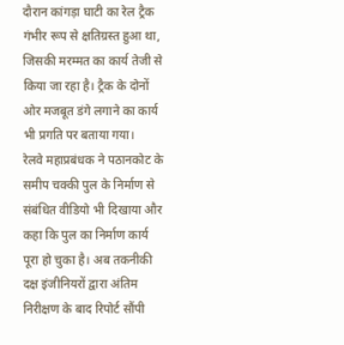दौरान कांगड़ा घाटी का रेल ट्रैक गंभीर रूप से क्षतिग्रस्त हुआ था, जिसकी मरम्मत का कार्य तेजी से किया जा रहा है। ट्रैक के दोनों ओर मजबूत डंगे लगाने का कार्य भी प्रगति पर बताया गया।
रेलवे महाप्रबंधक ने पठानकोट के समीप चक्की पुल के निर्माण से संबंधित वीडियो भी दिखाया और कहा कि पुल का निर्माण कार्य पूरा हो चुका है। अब तकनीकी दक्ष इंजीनियरों द्वारा अंतिम निरीक्षण के बाद रिपोर्ट सौंपी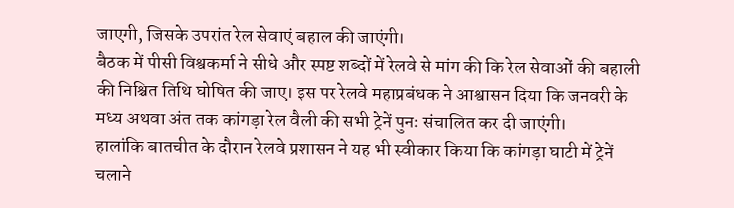जाएगी, जिसके उपरांत रेल सेवाएं बहाल की जाएंगी।
बैठक में पीसी विश्वकर्मा ने सीधे और स्पष्ट शब्दों में रेलवे से मांग की कि रेल सेवाओं की बहाली की निश्चित तिथि घोषित की जाए। इस पर रेलवे महाप्रबंधक ने आश्वासन दिया कि जनवरी के मध्य अथवा अंत तक कांगड़ा रेल वैली की सभी ट्रेनें पुनः संचालित कर दी जाएंगी।
हालांकि बातचीत के दौरान रेलवे प्रशासन ने यह भी स्वीकार किया कि कांगड़ा घाटी में ट्रेनें चलाने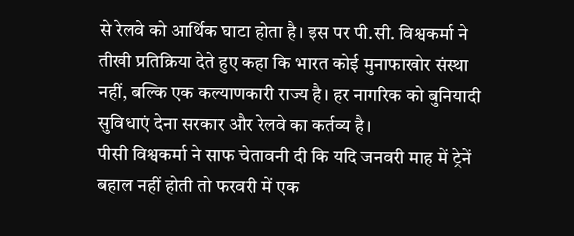से रेलवे को आर्थिक घाटा होता है। इस पर पी.सी. विश्वकर्मा ने तीखी प्रतिक्रिया देते हुए कहा कि भारत कोई मुनाफाखोर संस्था नहीं, बल्कि एक कल्याणकारी राज्य है। हर नागरिक को बुनियादी सुविधाएं देना सरकार और रेलवे का कर्तव्य है।
पीसी विश्वकर्मा ने साफ चेतावनी दी कि यदि जनवरी माह में ट्रेनें बहाल नहीं होती तो फरवरी में एक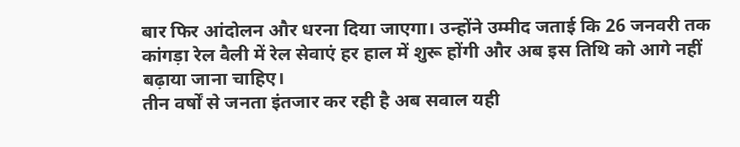बार फिर आंदोलन और धरना दिया जाएगा। उन्होंने उम्मीद जताई कि 26 जनवरी तक कांगड़ा रेल वैली में रेल सेवाएं हर हाल में शुरू होंगी और अब इस तिथि को आगे नहीं बढ़ाया जाना चाहिए।
तीन वर्षों से जनता इंतजार कर रही है अब सवाल यही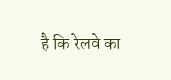है कि रेलवे का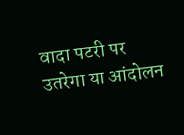वादा पटरी पर उतरेगा या आंदोलन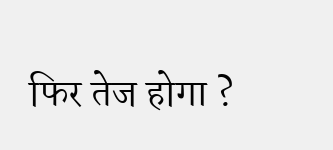फिर तेज होगा ?